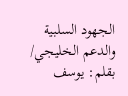الجهود السلبية والدعم الخليجي/ بقلم: يوسف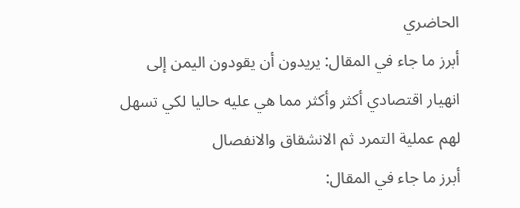الحاضري
أبرز ما جاء في المقال: يريدون أن يقودون اليمن إلى انهيار اقتصادي أكثر وأكثر مما هي عليه حاليا لكي تسهل لهم عملية التمرد ثم الانشقاق والانفصال
أبرز ما جاء في المقال: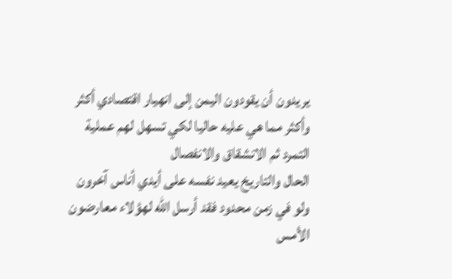يريدون أن يقودون اليمن إلى انهيار اقتصادي أكثر وأكثر مما هي عليه حاليا لكي تسهل لهم عملية التمرد ثم الانشقاق والانفصال
الحال والتاريخ يعيد نفسه على أيدي أناس آخرون ولو في زمن محدود فقد أرسل الله لهؤلاء معارضون الأمس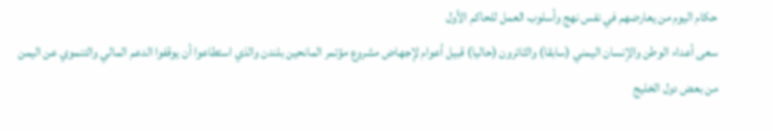حكام اليوم من يعارضهم في نفس نهج وأسلوب العمل للحاكم الأول
سعى أعداء الوطن والإنسان اليمني (سابقا) والثائرون (حاليا) قبيل أعوام لإجهاض مشروع مؤتمر المانحين بلندن والذي استطاعوا أن يوقفوا الدعم المالي والتنموي عن اليمن من بعض دول الخليج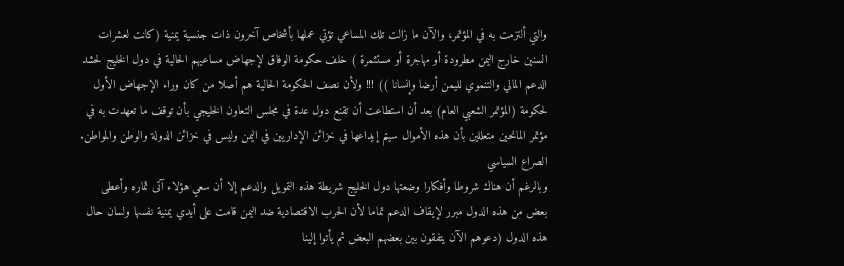والتي ألتزمت به في المؤتمر، والآن ما زالت تلك المساعي تؤتي عملها بأشخاص آخرون ذات جنسية يمنية (كانت لعشرات السنين خارج اليمن مطرودة أو مهاجرة أو مستثمرة ) خلف حكومة الوفاق لإجهاض مساعيهم الحالية في دول الخليج لحشد الدعم المالي والتنموي لليمن أرضا وإنسانا )) !!! ولأن نصف الحكومة الحالية هم أصلا من كان وراء الإجهاض الأول لحكومة (المؤتمر الشعبي العام) بعد أن استطاعت أن تقنع دول عدة في مجلس التعاون الخليجي بأن توقف ما تعهدت به في مؤتمر المانحين متعللين بأن هذه الأموال سيتم إيداعها في خزائن الإداريين في اليمن وليس في خزائن الدولة والوطن والمواطن.
الصراع السياسي
وبالرغم أن هناك شروطا وأفكارا وضعتها دول الخليج شريطة هذه التمويل والدعم إلا أن سعي هؤلاء آتى ثماره وأعطى بعض من هذه الدول مبرر لإيقاف الدعم تماما لأن الحرب الاقتصادية ضد اليمن قامت على أيدي يمنية نفسها ولسان حال هذه الدول (دعوهم الآن يتفقون بين بعضهم البعض ثم يأتوا إلينا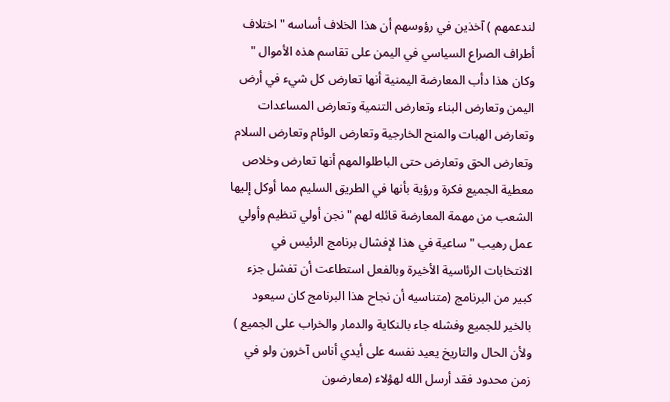لندعمهم ) آخذين في رؤوسهم أن هذا الخلاف أساسه "اختلاف أطراف الصراع السياسي في اليمن على تقاسم هذه الأموال " وكان هذا دأب المعارضة اليمنية أنها تعارض كل شيء في أرض اليمن وتعارض البناء وتعارض التنمية وتعارض المساعدات وتعارض الهبات والمنح الخارجية وتعارض الوئام وتعارض السلام وتعارض الحق وتعارض حتى الباطلوالمهم أنها تعارض وخلاص معطية الجميع فكرة ورؤية بأنها في الطريق السليم مما أوكل إليها الشعب من مهمة المعارضة قائله لهم "نجن أولي تنظيم وأولي عمل رهيب " ساعية في هذا لإفشال برنامج الرئيس في الانتخابات الرئاسية الأخيرة وبالفعل استطاعت أن تفشل جزء كبير من البرنامج (متناسيه أن نجاح هذا البرنامج كان سيعود بالخير للجميع وفشله جاء بالنكاية والدمار والخراب على الجميع ) ولأن الحال والتاريخ يعيد نفسه على أيدي أناس آخرون ولو في زمن محدود فقد أرسل الله لهؤلاء (معارضون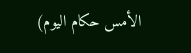الأمس حكام اليوم)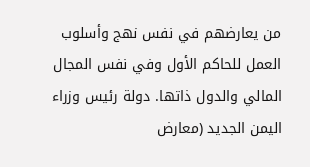من يعارضهم في نفس نهج وأسلوب العمل للحاكم الأول وفي نفس المجال المالي والدول ذاتها. دولة رئيس وزراء اليمن الجديد (معارض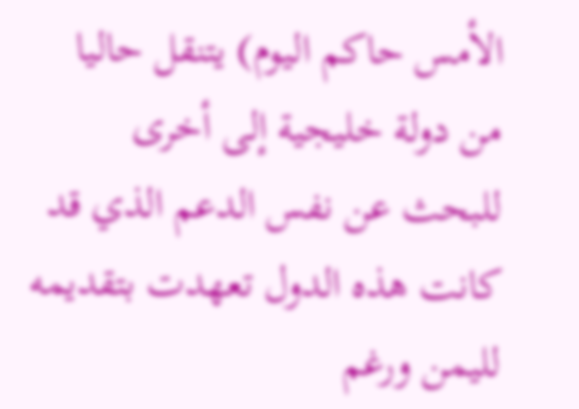الأمس حاكم اليوم) يتنقل حاليا من دولة خليجية إلى أخرى للبحث عن نفس الدعم الذي قد كانت هذه الدول تعهدت بتقديمه لليمن ورغم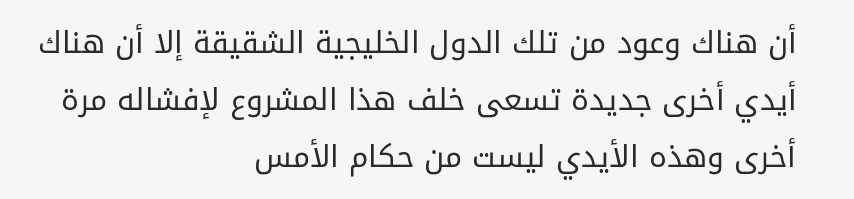أن هناك وعود من تلك الدول الخليجية الشقيقة إلا أن هناك أيدي أخرى جديدة تسعى خلف هذا المشروع لإفشاله مرة أخرى وهذه الأيدي ليست من حكام الأمس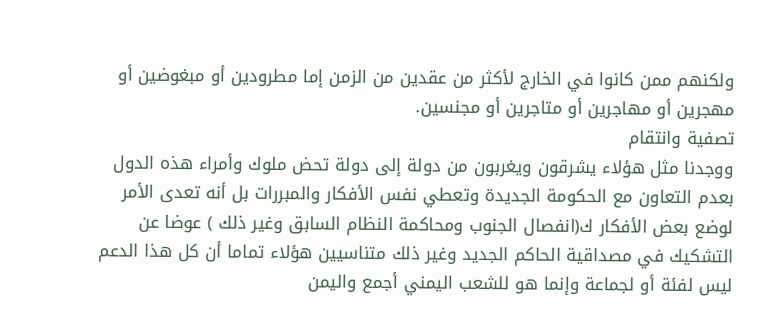ولكنهم ممن كانوا في الخارج لأكثر من عقدين من الزمن إما مطرودين أو مبغوضين أو مهجرين أو مهاجرين أو متاجرين أو مجنسين.
تصفية وانتقام
ووجدنا مثل هؤلاء يشرقون ويغربون من دولة إلى دولة تحض ملوك وأمراء هذه الدول بعدم التعاون مع الحكومة الجديدة وتعطي نفس الأفكار والمبررات بل أنه تعدى الأمر لوضع بعض الأفكار ك(انفصال الجنوب ومحاكمة النظام السابق وغير ذلك ) عوضا عن التشكيك في مصداقية الحاكم الجديد وغير ذلك متناسيين هؤلاء تماما أن كل هذا الدعم ليس لفئة أو لجماعة وإنما هو للشعب اليمني أجمع واليمن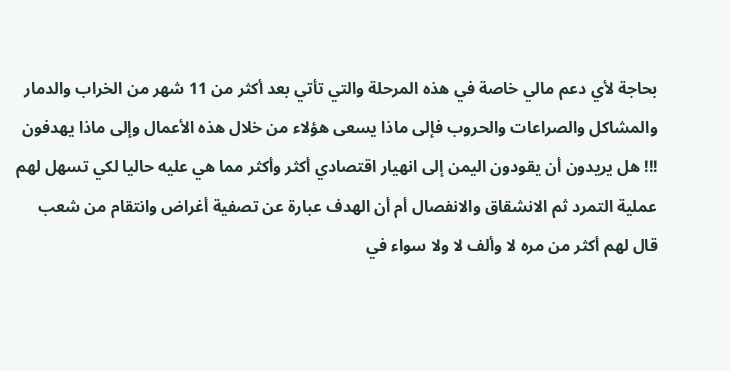بحاجة لأي دعم مالي خاصة في هذه المرحلة والتي تأتي بعد أكثر من 11 شهر من الخراب والدمار والمشاكل والصراعات والحروب فإلى ماذا يسعى هؤلاء من خلال هذه الأعمال وإلى ماذا يهدفون !!! هل يريدون أن يقودون اليمن إلى انهيار اقتصادي أكثر وأكثر مما هي عليه حاليا لكي تسهل لهم عملية التمرد ثم الانشقاق والانفصال أم أن الهدف عبارة عن تصفية أغراض وانتقام من شعب قال لهم أكثر من مره لا وألف لا ولا سواء في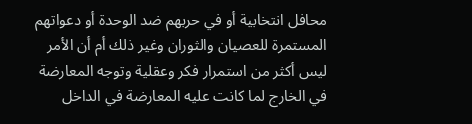محافل انتخابية أو في حربهم ضد الوحدة أو دعواتهم المستمرة للعصيان والثوران وغير ذلك أم أن الأمر ليس أكثر من استمرار فكر وعقلية وتوجه المعارضة في الخارج لما كانت عليه المعارضة في الداخل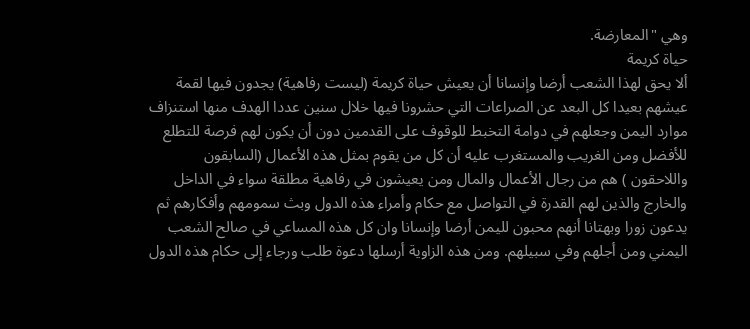وهي "المعارضة.
حياة كريمة
ألا يحق لهذا الشعب أرضا وإنسانا أن يعيش حياة كريمة (ليست رفاهية) يجدون فيها لقمة عيشهم بعيدا كل البعد عن الصراعات التي حشرونا فيها خلال سنين عددا الهدف منها استنزاف موارد اليمن وجعلهم في دوامة التخبط للوقوف على القدمين دون أن يكون لهم فرصة للتطلع للأفضل ومن الغريب والمستغرب عليه أن كل من يقوم بمثل هذه الأعمال (السابقون واللاحقون ) هم من رجال الأعمال والمال ومن يعيشون في رفاهية مطلقة سواء في الداخل والخارج والذين لهم القدرة في التواصل مع حكام وأمراء هذه الدول وبث سمومهم وأفكارهم ثم يدعون زورا وبهتانا أنهم محبون لليمن أرضا وإنسانا وان كل هذه المساعي في صالح الشعب اليمني ومن أجلهم وفي سبيلهم. ومن هذه الزاوية أرسلها دعوة طلب ورجاء إلى حكام هذه الدول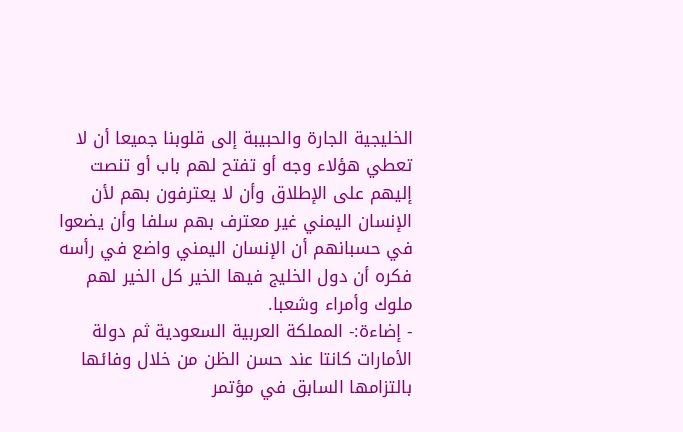الخليجية الجارة والحبيبة إلى قلوبنا جميعا أن لا تعطي هؤلاء وجه أو تفتح لهم باب أو تنصت إليهم على الإطلاق وأن لا يعترفون بهم لأن الإنسان اليمني غير معترف بهم سلفا وأن يضعوا في حسبانهم أن الإنسان اليمني واضع في رأسه فكره أن دول الخليج فيها الخير كل الخير لهم ملوك وأمراء وشعبا.
- إضاءة:- المملكة العربية السعودية ثم دولة الأمارات كانتا عند حسن الظن من خلال وفائها بالتزامها السابق في مؤتمر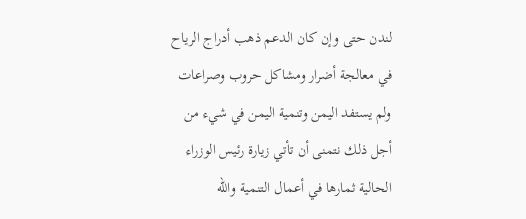لندن حتى وإن كان الدعم ذهب أدراج الرياح في معالجة أضرار ومشاكل حروب وصراعات ولم يستفد اليمن وتنمية اليمن في شيء من أجل ذلك نتمنى أن تأتي زيارة رئيس الوزراء الحالية ثمارها في أعمال التنمية والله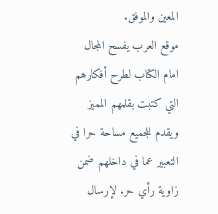المعين والموفق.
موقع العرب يفسح المجال امام الكتاب لطرح أفكارهم التي كتبت بقلمهم المميز ويقدم للجميع مساحة حرا في التعبير عما في داخلهم ضمن زاوية رأي حر. لإرسال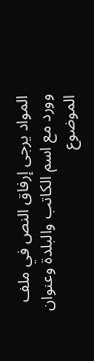المواد يرجى إرفاق النص في ملف وورد مع اسم الكاتب والبلدة وعنوان الموضوع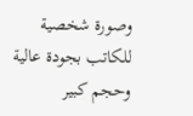وصورة شخصية للكاتب بجودة عالية وحجم كبير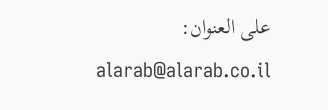على العنوان: alarab@alarab.co.il